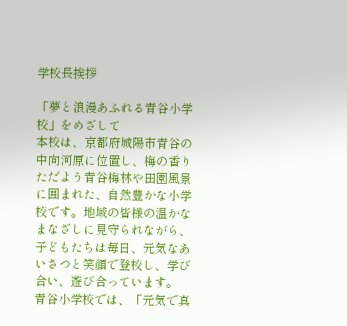学校長挨拶

「夢と浪漫あふれる青谷小学校」をめざして
本校は、京都府城陽市青谷の中向河原に位置し、梅の香りただよう青谷梅林や田園風景に囲まれた、自然豊かな小学校です。地域の皆様の温かなまなざしに見守られながら、子どもたちは毎日、元気なあいさつと笑顔で登校し、学び合い、遊び合っています。
青谷小学校では、「元気で真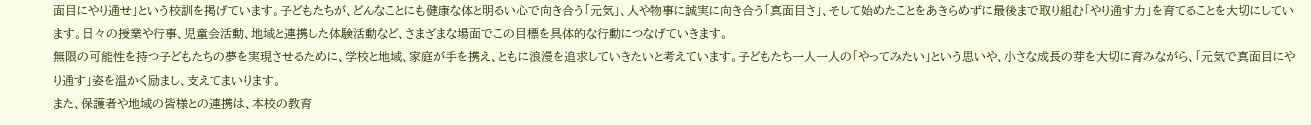面目にやり通せ」という校訓を掲げています。子どもたちが、どんなことにも健康な体と明るい心で向き合う「元気」、人や物事に誠実に向き合う「真面目さ」、そして始めたことをあきらめずに最後まで取り組む「やり通す力」を育てることを大切にしています。日々の授業や行事、児童会活動、地域と連携した体験活動など、さまざまな場面でこの目標を具体的な行動につなげていきます。
無限の可能性を持つ子どもたちの夢を実現させるために、学校と地域、家庭が手を携え、ともに浪漫を追求していきたいと考えています。子どもたち一人一人の「やってみたい」という思いや、小さな成長の芽を大切に育みながら、「元気で真面目にやり通す」姿を温かく励まし、支えてまいります。
また、保護者や地域の皆様との連携は、本校の教育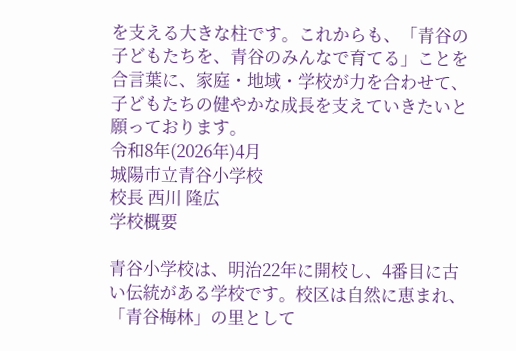を支える大きな柱です。これからも、「青谷の子どもたちを、青谷のみんなで育てる」ことを合言葉に、家庭・地域・学校が力を合わせて、子どもたちの健やかな成長を支えていきたいと願っております。
令和8年(2026年)4月
城陽市立青谷小学校
校長 西川 隆広
学校概要

青谷小学校は、明治22年に開校し、4番目に古い伝統がある学校です。校区は自然に恵まれ、「青谷梅林」の里として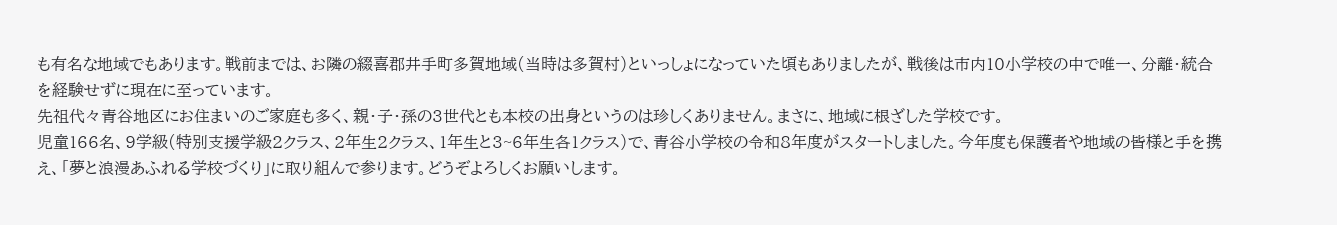も有名な地域でもあります。戦前までは、お隣の綴喜郡井手町多賀地域(当時は多賀村)といっしょになっていた頃もありましたが、戦後は市内10小学校の中で唯一、分離・統合を経験せずに現在に至っています。
先祖代々青谷地区にお住まいのご家庭も多く、親・子・孫の3世代とも本校の出身というのは珍しくありません。まさに、地域に根ざした学校です。
児童166名、9学級(特別支援学級2クラス、2年生2クラス、1年生と3~6年生各1クラス)で、青谷小学校の令和8年度がスタートしました。今年度も保護者や地域の皆様と手を携え、「夢と浪漫あふれる学校づくり」に取り組んで参ります。どうぞよろしくお願いします。